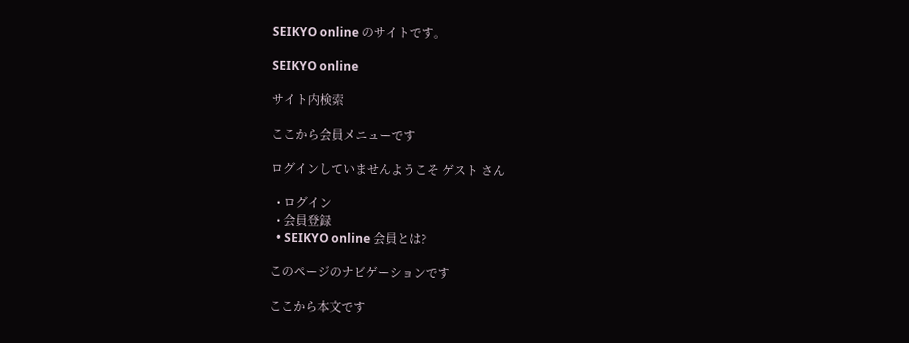SEIKYO online のサイトです。

SEIKYO online

サイト内検索

ここから会員メニューです

ログインしていませんようこそ ゲスト さん

  • ログイン
  • 会員登録
  • SEIKYO online 会員とは?

このページのナビゲーションです

ここから本文です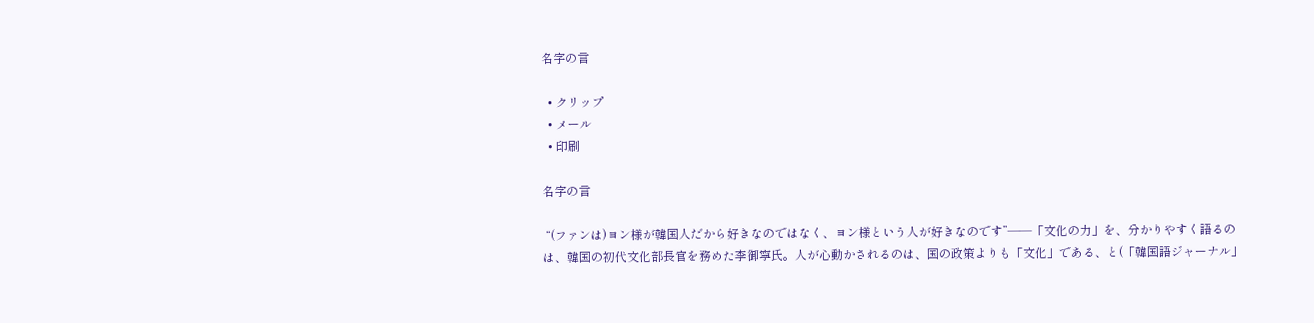名字の言

  • クリップ
  • メール
  • 印刷

名字の言

 “(ファンは)ヨン様が韓国人だから好きなのではなく、ヨン様という人が好きなのです”――「文化の力」を、分かりやすく語るのは、韓国の初代文化部長官を務めた李御寧氏。人が心動かされるのは、国の政策よりも「文化」である、と(「韓国語ジャーナル」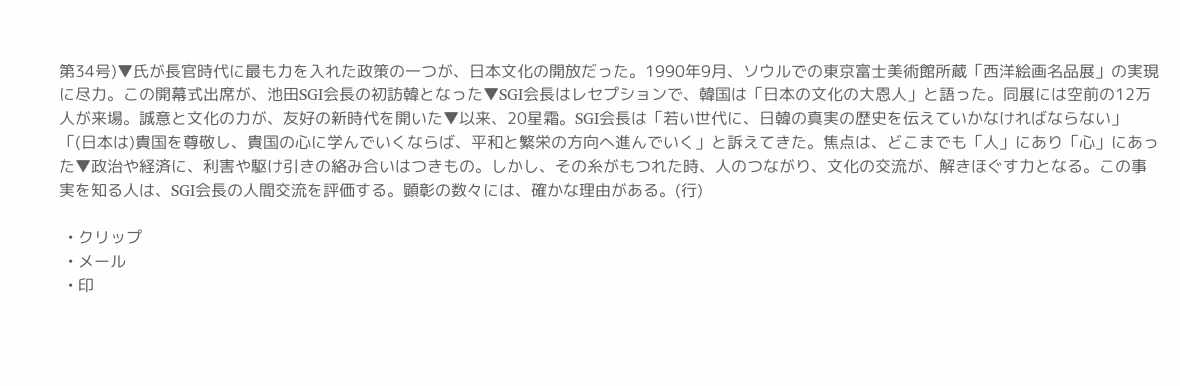第34号)▼氏が長官時代に最も力を入れた政策の一つが、日本文化の開放だった。1990年9月、ソウルでの東京富士美術館所蔵「西洋絵画名品展」の実現に尽力。この開幕式出席が、池田SGI会長の初訪韓となった▼SGI会長はレセプションで、韓国は「日本の文化の大恩人」と語った。同展には空前の12万人が来場。誠意と文化の力が、友好の新時代を開いた▼以来、20星霜。SGI会長は「若い世代に、日韓の真実の歴史を伝えていかなければならない」「(日本は)貴国を尊敬し、貴国の心に学んでいくならば、平和と繁栄の方向へ進んでいく」と訴えてきた。焦点は、どこまでも「人」にあり「心」にあった▼政治や経済に、利害や駆け引きの絡み合いはつきもの。しかし、その糸がもつれた時、人のつながり、文化の交流が、解きほぐす力となる。この事実を知る人は、SGI会長の人間交流を評価する。顕彰の数々には、確かな理由がある。(行)

  • クリップ
  • メール
  • 印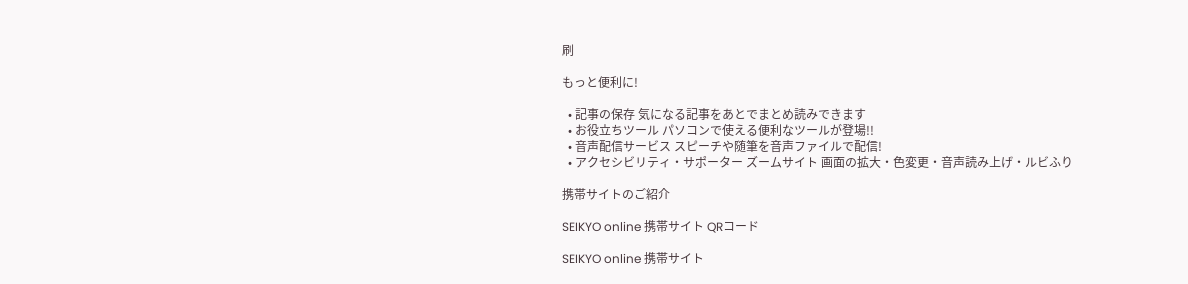刷

もっと便利に!

  • 記事の保存 気になる記事をあとでまとめ読みできます
  • お役立ちツール パソコンで使える便利なツールが登場!!
  • 音声配信サービス スピーチや随筆を音声ファイルで配信!
  • アクセシビリティ・サポーター ズームサイト 画面の拡大・色変更・音声読み上げ・ルビふり

携帯サイトのご紹介

SEIKYO online 携帯サイト QRコード

SEIKYO online 携帯サイト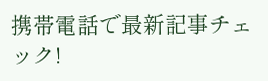携帯電話で最新記事チェック!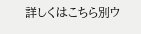詳しくはこちら別ウ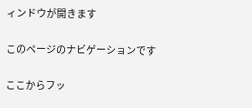ィンドウが開きます

このページのナビゲーションです

ここからフッ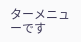ターメニューです